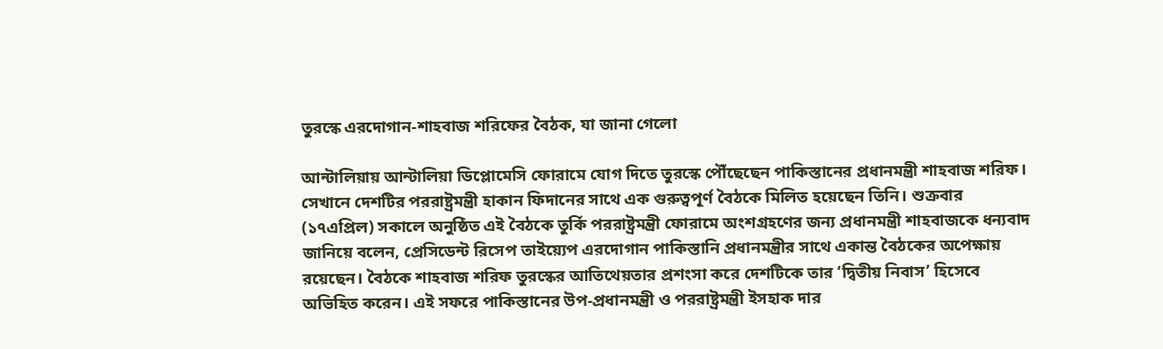তুরস্কে এরদোগান-শাহবাজ শরিফের বৈঠক, যা জানা গেলো

আন্টালিয়ায় আন্টালিয়া ডিপ্লোমেসি ফোরামে যোগ দিতে তুরস্কে পৌঁছেছেন পাকিস্তানের প্রধানমন্ত্রী শাহবাজ শরিফ। সেখানে দেশটির পররাষ্ট্রমন্ত্রী হাকান ফিদানের সাথে এক গুরুত্বপূর্ণ বৈঠকে মিলিত হয়েছেন তিনি। শুক্রবার (১৭এপ্রিল) সকালে অনুষ্ঠিত এই বৈঠকে তুর্কি পররাষ্ট্রমন্ত্রী ফোরামে অংশগ্রহণের জন্য প্রধানমন্ত্রী শাহবাজকে ধন্যবাদ জানিয়ে বলেন, প্রেসিডেন্ট রিসেপ তাইয়্যেপ এরদোগান পাকিস্তানি প্রধানমন্ত্রীর সাথে একান্ত বৈঠকের অপেক্ষায় রয়েছেন। বৈঠকে শাহবাজ শরিফ তুরস্কের আতিথেয়তার প্রশংসা করে দেশটিকে তার ‘দ্বিতীয় নিবাস’ হিসেবে অভিহিত করেন। এই সফরে পাকিস্তানের উপ-প্রধানমন্ত্রী ও পররাষ্ট্রমন্ত্রী ইসহাক দার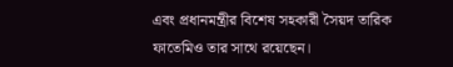এবং প্রধানমন্ত্রীর বিশেষ সহকারী সৈয়দ তারিক ফাতেমিও তার সাথে রয়েছেন।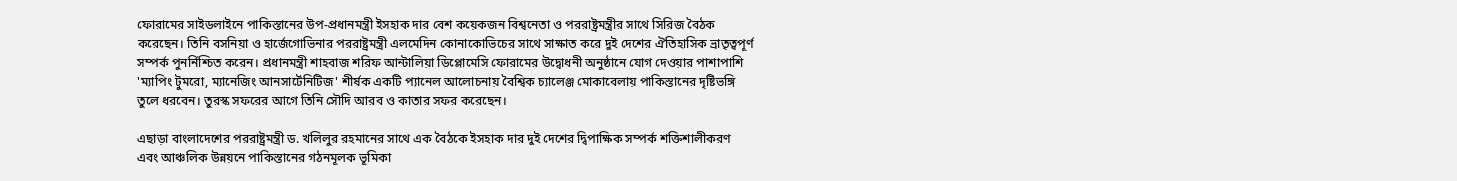ফোরামের সাইডলাইনে পাকিস্তানের উপ-প্রধানমন্ত্রী ইসহাক দার বেশ কয়েকজন বিশ্বনেতা ও পররাষ্ট্রমন্ত্রীর সাথে সিরিজ বৈঠক করেছেন। তিনি বসনিয়া ও হার্জেগোভিনার পররাষ্ট্রমন্ত্রী এলমেদিন কোনাকোভিচের সাথে সাক্ষাত করে দুই দেশের ঐতিহাসিক ভ্রাতৃত্বপূর্ণ সম্পর্ক পুনর্নিশ্চিত করেন। প্রধানমন্ত্রী শাহবাজ শরিফ আন্টালিয়া ডিপ্লোমেসি ফোরামের উদ্বোধনী অনুষ্ঠানে যোগ দেওয়ার পাশাপাশি 'ম্যাপিং টুমরো, ম্যানেজিং আনসার্টেনিটিজ' শীর্ষক একটি প্যানেল আলোচনায় বৈশ্বিক চ্যালেঞ্জ মোকাবেলায় পাকিস্তানের দৃষ্টিভঙ্গি তুলে ধরবেন। তুরস্ক সফরের আগে তিনি সৌদি আরব ও কাতার সফর করেছেন।

এছাড়া বাংলাদেশের পররাষ্ট্রমন্ত্রী ড. খলিলুর রহমানের সাথে এক বৈঠকে ইসহাক দার দুই দেশের দ্বিপাক্ষিক সম্পর্ক শক্তিশালীকরণ এবং আঞ্চলিক উন্নয়নে পাকিস্তানের গঠনমূলক ভূমিকা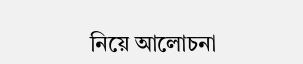নিয়ে আলোচনা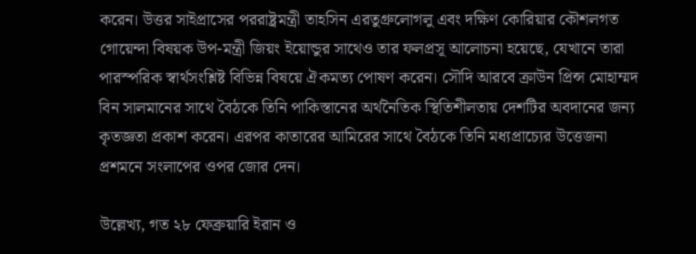করেন। উত্তর সাইপ্রাসের পররাষ্ট্রমন্ত্রী তাহসিন এরতুগ্রুলোগলু এবং দক্ষিণ কোরিয়ার কৌশলগত গোয়েন্দা বিষয়ক উপ-মন্ত্রী জিয়ং ইয়োন্ডুর সাথেও তার ফলপ্রসূ আলোচনা হয়েছে, যেখানে তারা পারস্পরিক স্বার্থসংশ্লিষ্ট বিভিন্ন বিষয়ে ঐকমত্য পোষণ করেন। সৌদি আরবে ক্রাউন প্রিন্স মোহাম্মদ বিন সালমানের সাথে বৈঠকে তিনি পাকিস্তানের অর্থনৈতিক স্থিতিশীলতায় দেশটির অবদানের জন্য কৃতজ্ঞতা প্রকাশ করেন। এরপর কাতারের আমিরের সাথে বৈঠকে তিনি মধ্যপ্রাচ্যের উত্তেজনা প্রশমনে সংলাপের ওপর জোর দেন।

উল্লেখ্য, গত ২৮ ফেব্রুয়ারি ইরান ও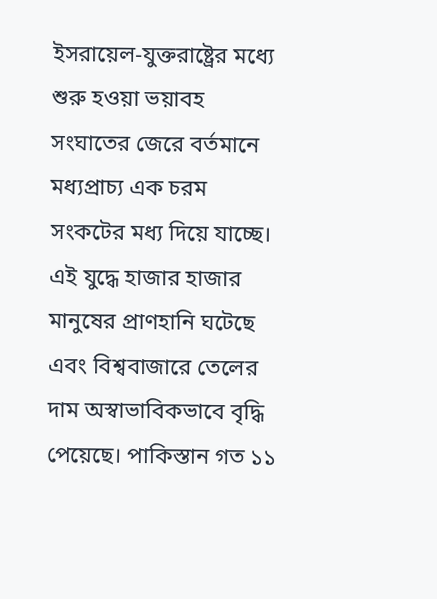ইসরায়েল-যুক্তরাষ্ট্রের মধ্যে শুরু হওয়া ভয়াবহ সংঘাতের জেরে বর্তমানে মধ্যপ্রাচ্য এক চরম সংকটের মধ্য দিয়ে যাচ্ছে। এই যুদ্ধে হাজার হাজার মানুষের প্রাণহানি ঘটেছে এবং বিশ্ববাজারে তেলের দাম অস্বাভাবিকভাবে বৃদ্ধি পেয়েছে। পাকিস্তান গত ১১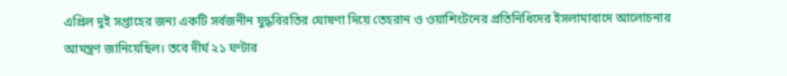এপ্রিল দুই সপ্তাহের জন্য একটি সর্বজনীন যুদ্ধবিরতির ঘোষণা দিয়ে তেহরান ও ওয়াশিংটনের প্রতিনিধিদের ইসলামাবাদে আলোচনার আমন্ত্রণ জানিয়েছিল। তবে দীর্ঘ ২১ ঘণ্টার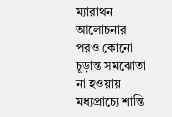ম্যারাথন আলোচনার পরও কোনো চূড়ান্ত সমঝোতা না হওয়ায় মধ্যপ্রাচ্যে শান্তি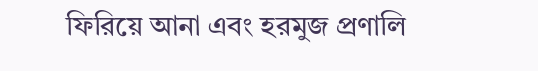ফিরিয়ে আনা এবং হরমুজ প্রণালি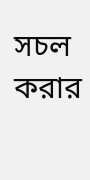সচল করার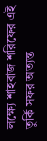লক্ষ্যে শাহবাজ শরিফের এই তুর্কি সফর অত্যন্ত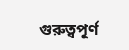গুরুত্বপূর্ণ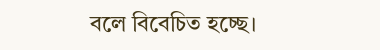বলে বিবেচিত হচ্ছে।